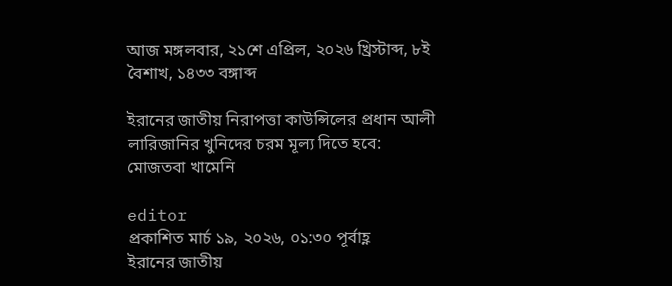আজ মঙ্গলবার, ২১শে এপ্রিল, ২০২৬ খ্রিস্টাব্দ, ৮ই বৈশাখ, ১৪৩৩ বঙ্গাব্দ

ইরানের জাতীয় নিরাপত্তা কাউন্সিলের প্রধান আলী লারিজানির খুনিদের চরম মূল্য দিতে হবে: মোজতবা খামেনি

editor
প্রকাশিত মার্চ ১৯, ২০২৬, ০১:৩০ পূর্বাহ্ণ
ইরানের জাতীয়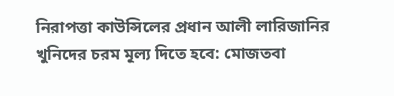নিরাপত্তা কাউন্সিলের প্রধান আলী লারিজানির খুনিদের চরম মূল্য দিতে হবে: মোজতবা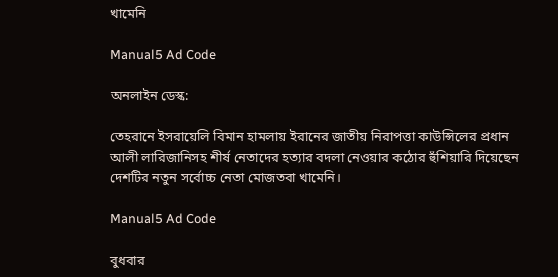খামেনি

Manual5 Ad Code

অনলাইন ডেস্ক:

তেহরানে ইসরায়েলি বিমান হামলায় ইরানের জাতীয় নিরাপত্তা কাউন্সিলের প্রধান আলী লারিজানিসহ শীর্ষ নেতাদের হত্যার বদলা নেওয়ার কঠোর হুঁশিয়ারি দিয়েছেন দেশটির নতুন সর্বোচ্চ নেতা মোজতবা খামেনি।

Manual5 Ad Code

বুধবার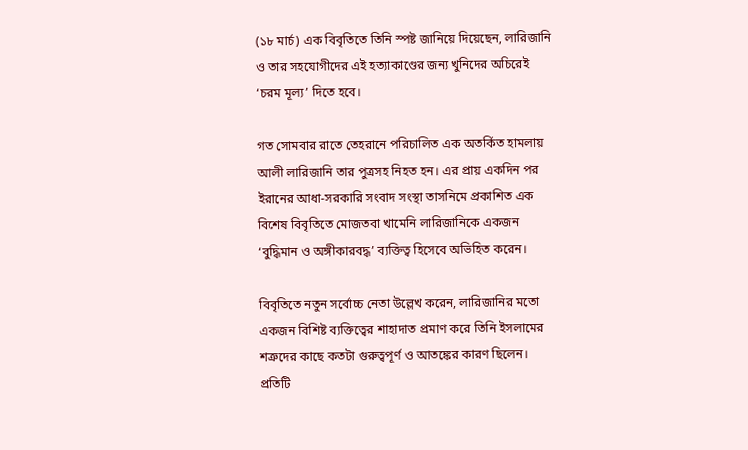(১৮ মার্চ) এক বিবৃতিতে তিনি স্পষ্ট জানিয়ে দিয়েছেন, লারিজানি ও তার সহযোগীদের এই হত্যাকাণ্ডের জন্য খুনিদের অচিরেই ‘চরম মূল্য’ দিতে হবে।

গত সোমবার রাতে তেহরানে পরিচালিত এক অতর্কিত হামলায় আলী লারিজানি তার পুত্রসহ নিহত হন। এর প্রায় একদিন পর ইরানের আধা-সরকারি সংবাদ সংস্থা তাসনিমে প্রকাশিত এক বিশেষ বিবৃতিতে মোজতবা খামেনি লারিজানিকে একজন ‘বুদ্ধিমান ও অঙ্গীকারবদ্ধ’ ব্যক্তিত্ব হিসেবে অভিহিত করেন।

বিবৃতিতে নতুন সর্বোচ্চ নেতা উল্লেখ করেন, লারিজানির মতো একজন বিশিষ্ট ব্যক্তিত্বের শাহাদাত প্রমাণ করে তিনি ইসলামের শত্রুদের কাছে কতটা গুরুত্বপূর্ণ ও আতঙ্কের কারণ ছিলেন। প্রতিটি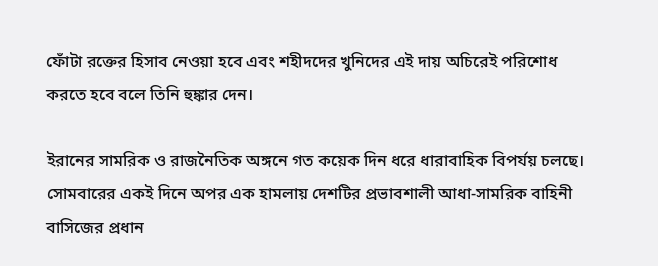ফোঁটা রক্তের হিসাব নেওয়া হবে এবং শহীদদের খুনিদের এই দায় অচিরেই পরিশোধ করতে হবে বলে তিনি হুঙ্কার দেন।

ইরানের সামরিক ও রাজনৈতিক অঙ্গনে গত কয়েক দিন ধরে ধারাবাহিক বিপর্যয় চলছে। সোমবারের একই দিনে অপর এক হামলায় দেশটির প্রভাবশালী আধা-সামরিক বাহিনী বাসিজের প্রধান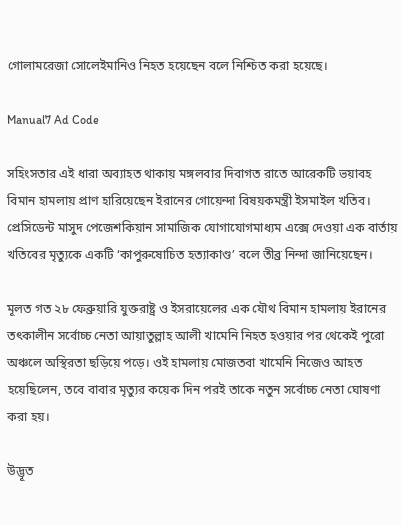গোলামরেজা সোলেইমানিও নিহত হয়েছেন বলে নিশ্চিত করা হয়েছে।

Manual7 Ad Code

সহিংসতার এই ধারা অব্যাহত থাকায় মঙ্গলবার দিবাগত রাতে আরেকটি ভয়াবহ বিমান হামলায় প্রাণ হারিয়েছেন ইরানের গোয়েন্দা বিষয়কমন্ত্রী ইসমাইল খতিব। প্রেসিডেন্ট মাসুদ পেজেশকিয়ান সামাজিক যোগাযোগমাধ্যম এক্সে দেওয়া এক বার্তায় খতিবের মৃত্যুকে একটি ‘কাপুরুষোচিত হত্যাকাণ্ড’ বলে তীব্র নিন্দা জানিয়েছেন।

মূলত গত ২৮ ফেব্রুয়ারি যুক্তরাষ্ট্র ও ইসরায়েলের এক যৌথ বিমান হামলায় ইরানের তৎকালীন সর্বোচ্চ নেতা আয়াতুল্লাহ আলী খামেনি নিহত হওয়ার পর থেকেই পুরো অঞ্চলে অস্থিরতা ছড়িয়ে পড়ে। ওই হামলায় মোজতবা খামেনি নিজেও আহত হয়েছিলেন, তবে বাবার মৃত্যুর কয়েক দিন পরই তাকে নতুন সর্বোচ্চ নেতা ঘোষণা করা হয়।

উদ্ভূত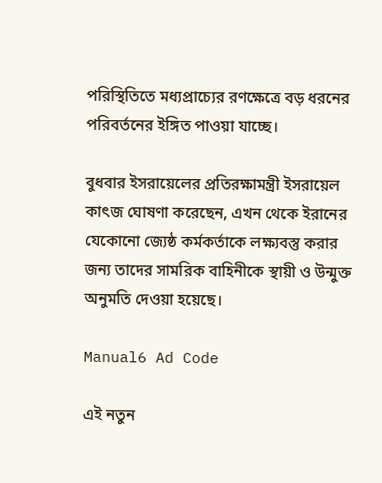পরিস্থিতিতে মধ্যপ্রাচ্যের রণক্ষেত্রে বড় ধরনের পরিবর্তনের ইঙ্গিত পাওয়া যাচ্ছে।

বুধবার ইসরায়েলের প্রতিরক্ষামন্ত্রী ইসরায়েল কাৎজ ঘোষণা করেছেন, এখন থেকে ইরানের যেকোনো জ্যেষ্ঠ কর্মকর্তাকে লক্ষ্যবস্তু করার জন্য তাদের সামরিক বাহিনীকে স্থায়ী ও উন্মুক্ত অনুমতি দেওয়া হয়েছে।

Manual6 Ad Code

এই নতুন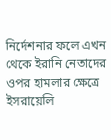নির্দেশনার ফলে এখন থেকে ইরানি নেতাদের ওপর হামলার ক্ষেত্রে ইসরায়েলি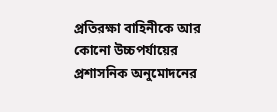প্রতিরক্ষা বাহিনীকে আর কোনো উচ্চপর্যায়ের প্রশাসনিক অনুমোদনের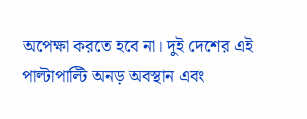অপেক্ষা করতে হবে না। দুই দেশের এই পাল্টাপাল্টি অনড় অবস্থান এবং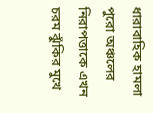ধারাবাহিক হামলা পুরো অঞ্চলের নিরাপত্তাকে এখন চরম ঝুঁকির মুখে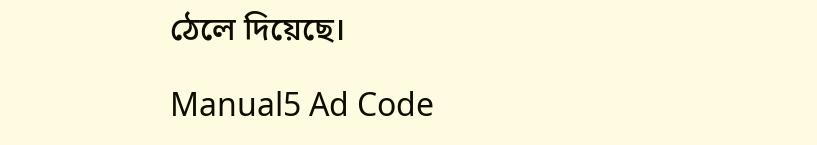ঠেলে দিয়েছে।

Manual5 Ad Code